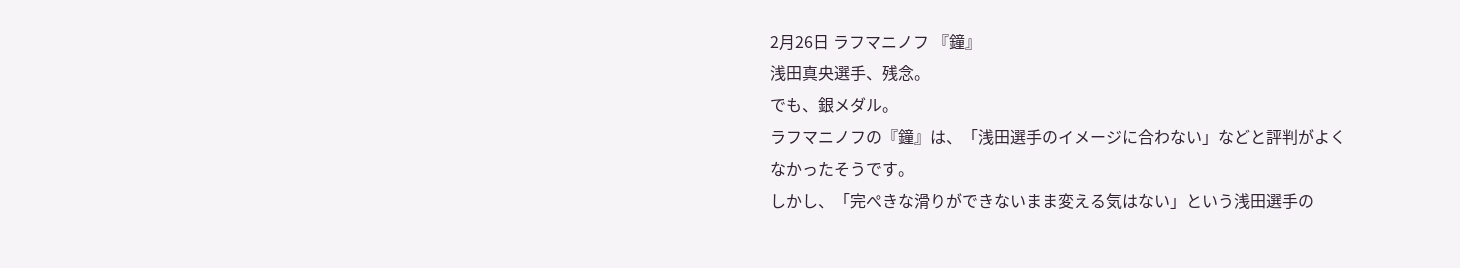2月26日 ラフマニノフ 『鐘』
浅田真央選手、残念。
でも、銀メダル。
ラフマニノフの『鐘』は、「浅田選手のイメージに合わない」などと評判がよくなかったそうです。
しかし、「完ぺきな滑りができないまま変える気はない」という浅田選手の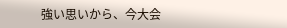強い思いから、今大会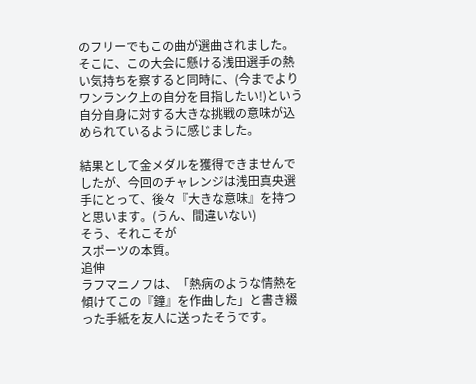のフリーでもこの曲が選曲されました。
そこに、この大会に懸ける浅田選手の熱い気持ちを察すると同時に、(今までよりワンランク上の自分を目指したい!)という自分自身に対する大きな挑戦の意味が込められているように感じました。

結果として金メダルを獲得できませんでしたが、今回のチャレンジは浅田真央選手にとって、後々『大きな意味』を持つと思います。(うん、間違いない)
そう、それこそが
スポーツの本質。
追伸
ラフマニノフは、「熱病のような情熱を傾けてこの『鐘』を作曲した」と書き綴った手紙を友人に送ったそうです。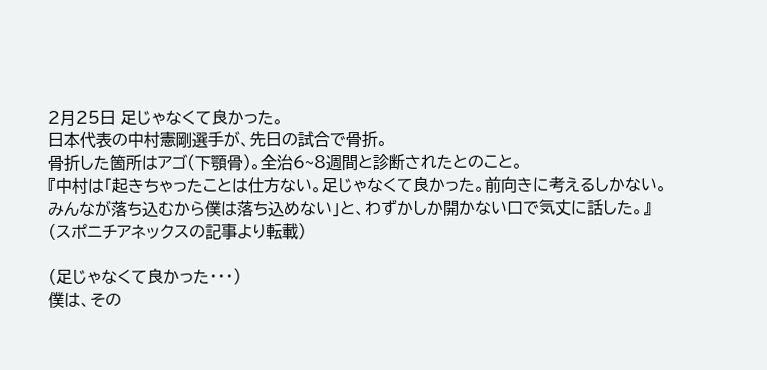2月25日 足じゃなくて良かった。
日本代表の中村憲剛選手が、先日の試合で骨折。
骨折した箇所はアゴ(下顎骨)。全治6~8週間と診断されたとのこと。
『中村は「起きちゃったことは仕方ない。足じゃなくて良かった。前向きに考えるしかない。みんなが落ち込むから僕は落ち込めない」と、わずかしか開かない口で気丈に話した。』(スポニチアネックスの記事より転載)

(足じゃなくて良かった・・・)
僕は、その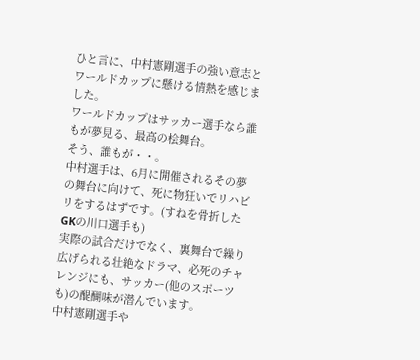ひと言に、中村憲剛選手の強い意志とワールドカップに懸ける情熱を感じました。
ワールドカップはサッカー選手なら誰もが夢見る、最高の桧舞台。
そう、誰もが・・。
中村選手は、6月に開催されるその夢の舞台に向けて、死に物狂いでリハビリをするはずです。(すねを骨折したGKの川口選手も)
実際の試合だけでなく、裏舞台で繰り広げられる壮絶なドラマ、必死のチャレンジにも、サッカー(他のスポーツも)の醍醐味が潜んでいます。
中村憲剛選手や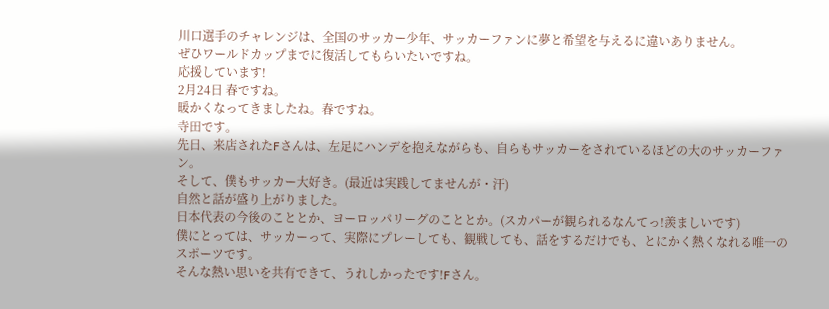川口選手のチャレンジは、全国のサッカー少年、サッカーファンに夢と希望を与えるに違いありません。
ぜひワールドカップまでに復活してもらいたいですね。
応援しています!
2月24日 春ですね。
暖かくなってきましたね。春ですね。
寺田です。
先日、来店されたFさんは、左足にハンデを抱えながらも、自らもサッカーをされているほどの大のサッカーファン。
そして、僕もサッカー大好き。(最近は実践してませんが・汗)
自然と話が盛り上がりました。
日本代表の今後のこととか、ヨーロッパリーグのこととか。(スカパーが観られるなんてっ!羨ましいです)
僕にとっては、サッカーって、実際にプレーしても、観戦しても、話をするだけでも、とにかく熱くなれる唯一のスポーツです。
そんな熱い思いを共有できて、うれしかったです!Fさん。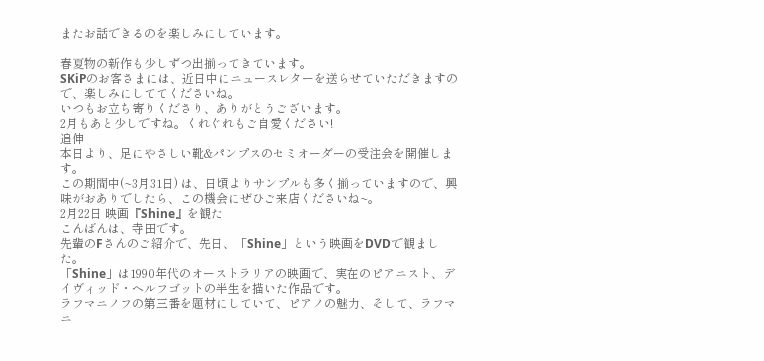またお話できるのを楽しみにしています。

春夏物の新作も少しずつ出揃ってきています。
SKiPのお客さまには、近日中にニュースレターを送らせていただきますので、楽しみにしててくださいね。
いつもお立ち寄りくださり、ありがとうございます。
2月もあと少しですね。くれぐれもご自愛ください!
追伸
本日より、足にやさしい靴&パンプスのセミオーダーの受注会を開催します。
この期間中(~3月31日) は、日頃よりサンプルも多く揃っていますので、興味がおありでしたら、この機会にぜひご来店くださいね~。
2月22日 映画『Shine』を観た
こんばんは、寺田です。
先輩のFさんのご紹介で、先日、「Shine」という映画をDVDで観ました。
「Shine」は1990年代のオーストラリアの映画で、実在のピアニスト、デイヴィッド・ヘルフゴットの半生を描いた作品です。
ラフマニノフの第三番を題材にしていて、ピアノの魅力、そして、ラフマニ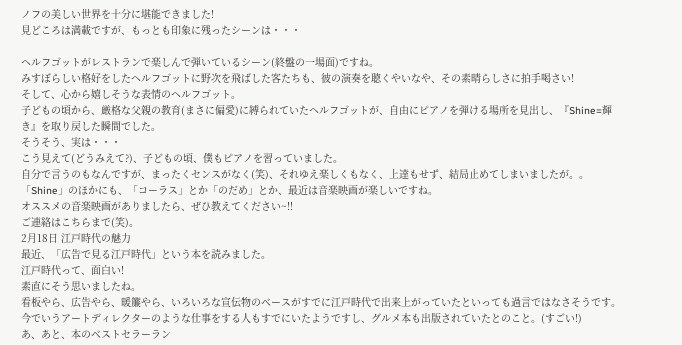ノフの美しい世界を十分に堪能できました!
見どころは満載ですが、もっとも印象に残ったシーンは・・・

ヘルフゴットがレストランで楽しんで弾いているシーン(終盤の一場面)ですね。
みすぼらしい格好をしたヘルフゴットに野次を飛ばした客たちも、彼の演奏を聴くやいなや、その素晴らしさに拍手喝さい!
そして、心から嬉しそうな表情のヘルフゴット。
子どもの頃から、厳格な父親の教育(まさに偏愛)に縛られていたヘルフゴットが、自由にピアノを弾ける場所を見出し、『Shine=輝き』を取り戻した瞬間でした。
そうそう、実は・・・
こう見えて(どうみえて?)、子どもの頃、僕もピアノを習っていました。
自分で言うのもなんですが、まったくセンスがなく(笑)、それゆえ楽しくもなく、上達もせず、結局止めてしまいましたが。。
「Shine」のほかにも、「コーラス」とか「のだめ」とか、最近は音楽映画が楽しいですね。
オススメの音楽映画がありましたら、ぜひ教えてください~!!
ご連絡はこちらまで(笑)。
2月18日 江戸時代の魅力
最近、「広告で見る江戸時代」という本を読みました。
江戸時代って、面白い!
素直にそう思いましたね。
看板やら、広告やら、暖簾やら、いろいろな宣伝物のベースがすでに江戸時代で出来上がっていたといっても過言ではなさそうです。
今でいうアートディレクターのような仕事をする人もすでにいたようですし、グルメ本も出版されていたとのこと。(すごい!)
あ、あと、本のベストセラーラン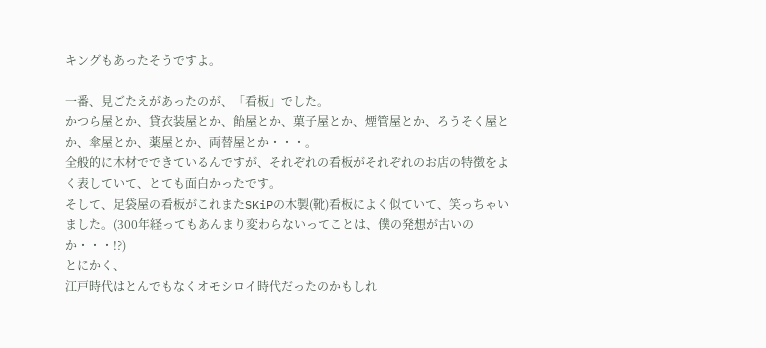キングもあったそうですよ。

一番、見ごたえがあったのが、「看板」でした。
かつら屋とか、貸衣装屋とか、飴屋とか、菓子屋とか、煙管屋とか、ろうそく屋とか、傘屋とか、薬屋とか、両替屋とか・・・。
全般的に木材でできているんですが、それぞれの看板がそれぞれのお店の特徴をよく表していて、とても面白かったです。
そして、足袋屋の看板がこれまたSKiPの木製(靴)看板によく似ていて、笑っちゃいました。(300年経ってもあんまり変わらないってことは、僕の発想が古いのか・・・!?)
とにかく、
江戸時代はとんでもなくオモシロイ時代だったのかもしれ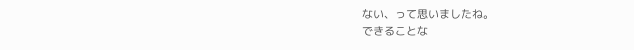ない、って思いましたね。
できることな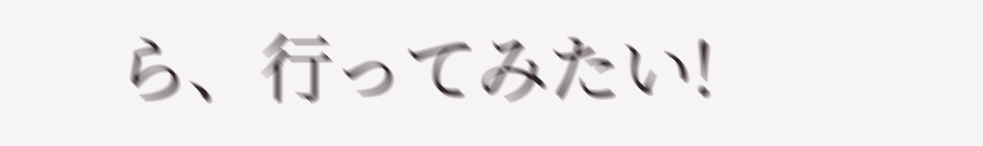ら、行ってみたい!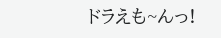ドラえも~んっ!